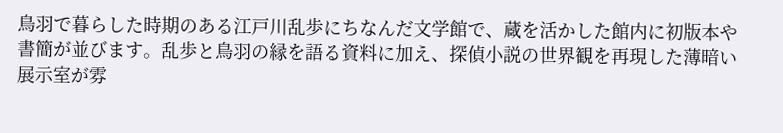鳥羽で暮らした時期のある江戸川乱歩にちなんだ文学館で、蔵を活かした館内に初版本や書簡が並びます。乱歩と鳥羽の縁を語る資料に加え、探偵小説の世界観を再現した薄暗い展示室が雰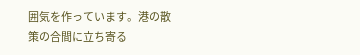囲気を作っています。港の散策の合間に立ち寄る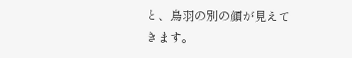と、鳥羽の別の顔が見えてきます。